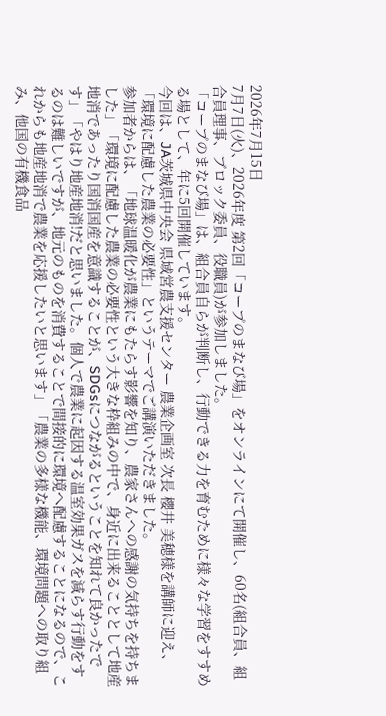2026年7月15日
7月7日(火)、2026年度 第2回「コープのまなび場」をオンラインにて開催し、60名(組合員、組合員理事、ブロック委員、役職員)が参加しました。
「コープのまなび場」は、組合員自らが判断し、行動できる力を育むために様々な学習をすすめる場として、年に5回開催しています。
今回は、JA茨城県中央会 県域営農支援センター 農業企画室 次長 櫻井 美穂様を講師に迎え、「環境に配慮した農業の必要性」というテーマでご講演いただきました。
参加者からは、「地球温暖化が農業にもたらす影響を知り、農家さんへの感謝の気持ちを持ちました」「環境に配慮した農業の必要性という大きな枠組みの中で、身近に出来ることとして地産地消であったり国消国産を意識することが、SDGsにつながるということを知れて良かったです」「やはり地産地消!だと思いました。個人で農業に起因する温室効果ガスを減らす行動をするのは難しいですが、地元のものを消費することで間接的に環境へ配慮することになるので、これからも地産地消で農業を応援したいと思います」「農業の多様な機能、環境問題への取り組み、他国の有機食品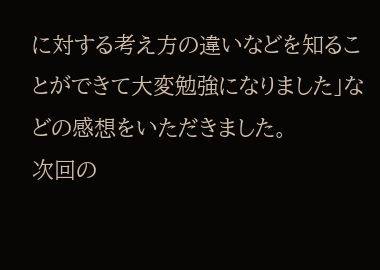に対する考え方の違いなどを知ることができて大変勉強になりました」などの感想をいただきました。
次回の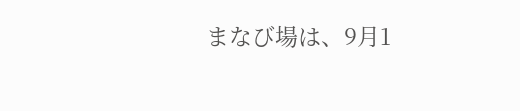まなび場は、9月1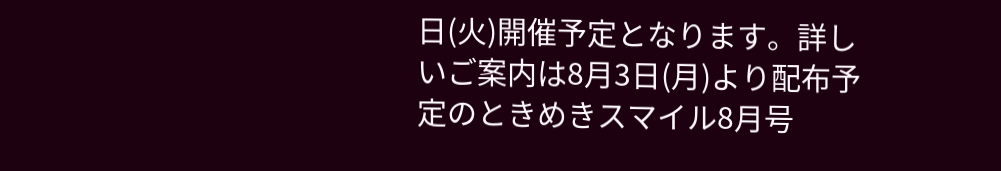日(火)開催予定となります。詳しいご案内は8月3日(月)より配布予定のときめきスマイル8月号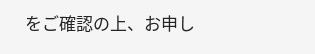をご確認の上、お申し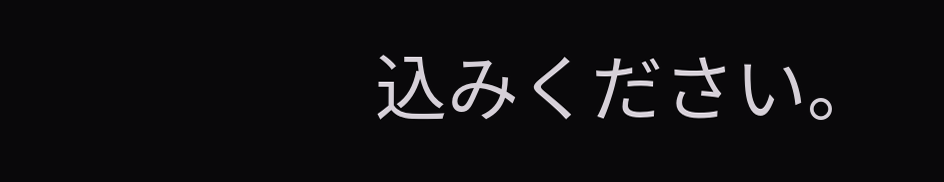込みください。